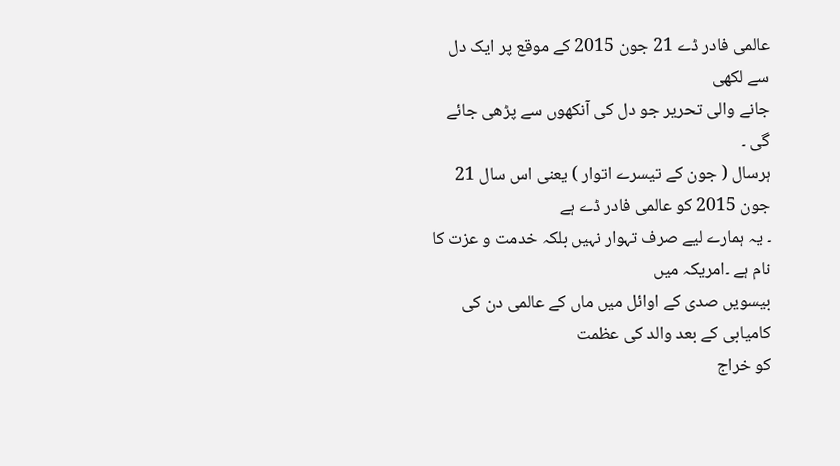عالمی فادر ڈے 21 جون 2015 کے موقع پر ایک دل سے لکھی
جانے والی تحریر جو دل کی آنکھوں سے پڑھی جائے گی ۔
ہرسال ( جون کے تیسرے اتوار ) یعنی اس سال 21 جون 2015 کو عالمی فادر ڈے ہے
۔ یہ ہمارے لیے صرف تہوار نہیں بلکہ خدمت و عزت کا نام ہے ۔امریکہ میں
بیسویں صدی کے اوائل میں ماں کے عالمی دن کی کامیابی کے بعد والد کی عظمت
کو خراج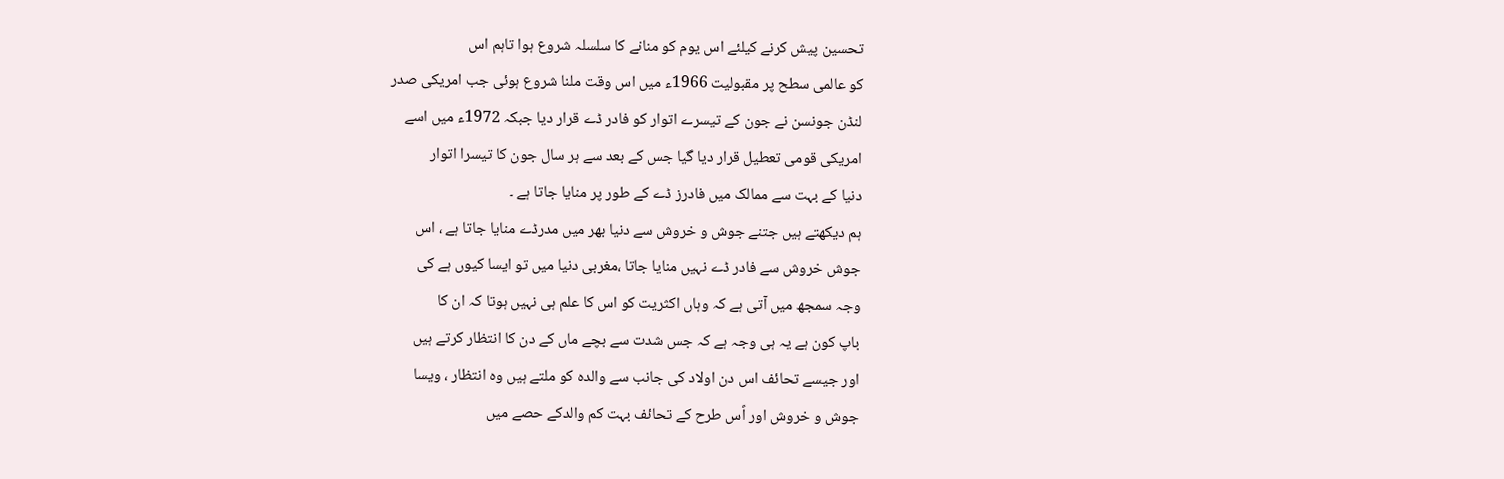تحسین پیش کرنے کیلئے اس یوم کو منانے کا سلسلہ شروع ہوا تاہم اس
کو عالمی سطح پر مقبولیت 1966ء میں اس وقت ملنا شروع ہوئی جب امریکی صدر
لنڈن جونسن نے جون کے تیسرے اتوار کو فادر ڈے قرار دیا جبکہ 1972ء میں اسے
امریکی قومی تعطیل قرار دیا گیا جس کے بعد سے ہر سال جون کا تیسرا اتوار
دنیا کے بہت سے ممالک میں فادرز ڈے کے طور پر منایا جاتا ہے ۔
ہم دیکھتے ہیں جتنے جوش و خروش سے دنیا بھر میں مدرڈے منایا جاتا ہے ، اس
جوش خروش سے فادر ڈے نہیں منایا جاتا ،مغربی دنیا میں تو ایسا کیوں ہے کی
وجہ سمجھ میں آتی ہے کہ وہاں اکثریت کو اس کا علم ہی نہیں ہوتا کہ ان کا
باپ کون ہے یہ ہی وجہ ہے کہ جس شدت سے بچے ماں کے دن کا انتظار کرتے ہیں
اور جیسے تحائف اس دن اولاد کی جانب سے والدہ کو ملتے ہیں وہ انتظار ، ویسا
جوش و خروش اور اًس طرح کے تحائف بہت کم والدکے حصے میں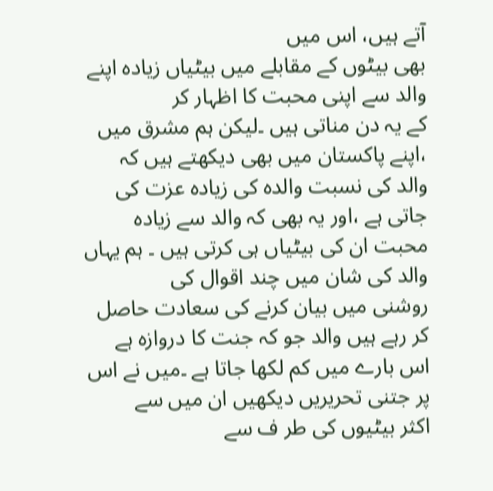آتے ہیں، اس میں
بھی بیٹوں کے مقابلے میں بیٹیاں زیادہ اپنے والد سے اپنی محبت کا اظہار کر
کے یہ دن مناتی ہیں ۔لیکن ہم مشرق میں ،اپنے پاکستان میں بھی دیکھتے ہیں کہ
والد کی نسبت والدہ کی زیادہ عزت کی جاتی ہے ،اور یہ بھی کہ والد سے زیادہ
محبت ان کی بیٹیاں ہی کرتی ہیں ۔ ہم یہاں والد کی شان میں چند اقوال کی
روشنی میں بیان کرنے کی سعادت حاصل کر رہے ہیں والد جو کہ جنت کا دروازہ ہے
اس بارے میں کم لکھا جاتا ہے ۔میں نے اس پر جتنی تحریریں دیکھیں ان میں سے
اکثر بیٹیوں کی طر ف سے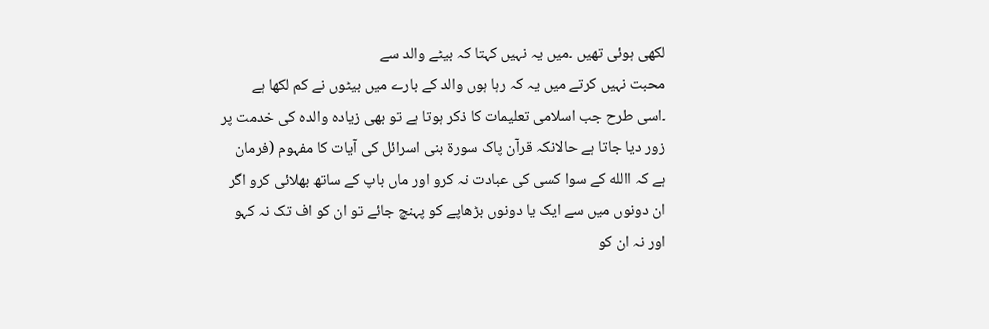لکھی ہوئی تھیں ۔میں یہ نہیں کہتا کہ بیٹے والد سے
محبت نہیں کرتے میں یہ کہ رہا ہوں والد کے بارے میں بیٹوں نے کم لکھا ہے
۔اسی طرح جب اسلامی تعلیمات کا ذکر ہوتا ہے تو بھی زیادہ والدہ کی خدمت پر
زور دیا جاتا ہے حالانکہ قرآن پاک سورۃ بنی اسرائل کی آیات کا مفہوم (فرمان
ہے کہ االله کے سوا کسی کی عبادت نہ کرو اور ماں باپ کے ساتھ بھلائی کرو اگر
ان دونوں میں سے ایک یا دونوں بڑھاپے کو پہنچ جائے تو ان کو اف تک نہ کہو
اور نہ ان کو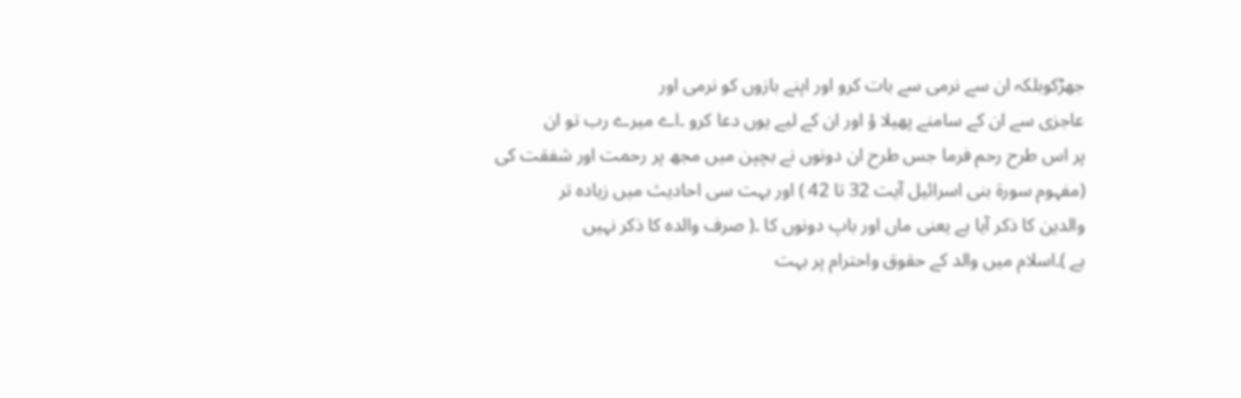جھڑکوبلکہ ان سے نرمی سے بات کرو اور اپنے بازوں کو نرمی اور
عاجزی سے ان کے سامنے پھیلا ؤ اور ان کے لیے یوں دعا کرو ۔اے میرے رب تو ان
پر اس طرح رحم فرما جس طرح ان دونوں نے بچپن میں مجھ پر رحمت اور شفقت کی
(مفہوم سورۃ بنی اسرائیل آیت 32 تا 42 ) اور بہت سی احادیث میں زیادہ تر
والدین کا ذکر آیا ہے یعنی ماں اور باپ دونوں کا ۔( صرف والدہ کا ذکر نہیں
ہے )۔اسلام میں والد کے حقوق واحترام پر بہت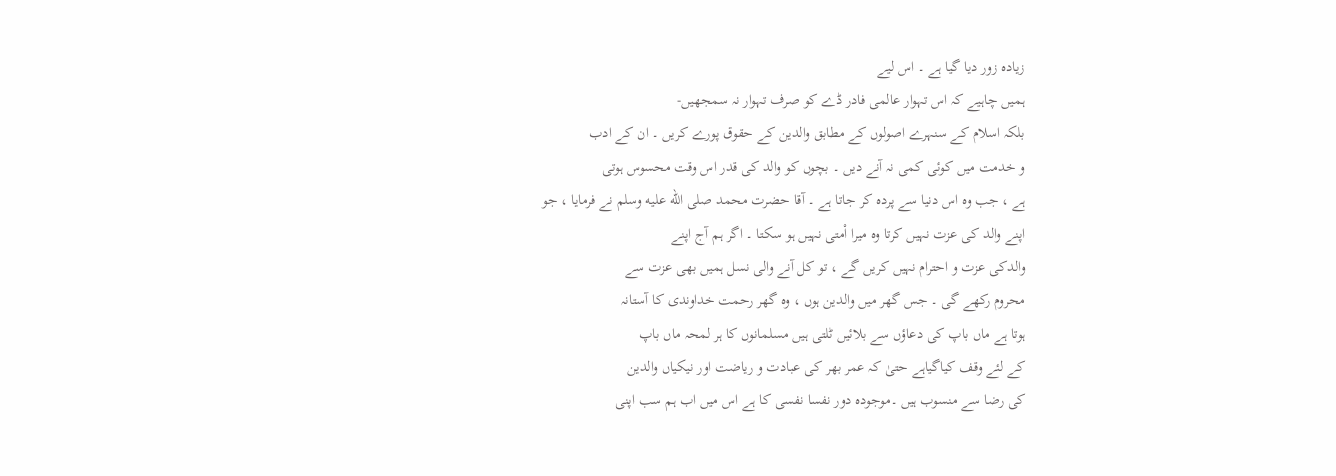زیادہ زور دیا گیا ہے ۔ اس لیے
ہمیں چاہیے کہ اس تہوار عالمی فادر ڈے کو صرف تہوار نہ سمجھیں-
بلکہ اسلام کے سنہرے اصولوں کے مطابق والدین کے حقوق پورے کریں ۔ ان کے ادب
و خدمت میں کوئی کمی نہ آنے دیں ۔ بچوں کو والد کی قدر اس وقت محسوس ہوتی
ہے ، جب وہ اس دنیا سے پردہ کر جاتا ہے ۔ آقا حضرت محمد صلى الله عليه وسلم نے فرمایا ، جو
اپنے والد کی عزت نہیں کرتا وہ میرا اْمتی نہیں ہو سکتا ۔ اگر ہم آج اپنے
والدکی عزت و احترام نہیں کریں گے ، تو کل آنے والی نسل ہمیں بھی عزت سے
محروم رکھے گی ۔ جس گھر میں والدین ہوں ، وہ گھر رحمت خداوندی کا آستانہ
ہوتا ہے ماں باپ کی دعاؤں سے بلائیں ٹلتی ہیں مسلمانوں کا ہر لمحہ ماں باپ
کے لئے وقف کیاگیاہے حتیٰ کہ عمر بھر کی عبادت و ریاضت اور نیکیاں والدین
کی رضا سے منسوب ہیں ۔موجودہ دور نفسا نفسی کا ہے اس میں اب ہم سب اپنی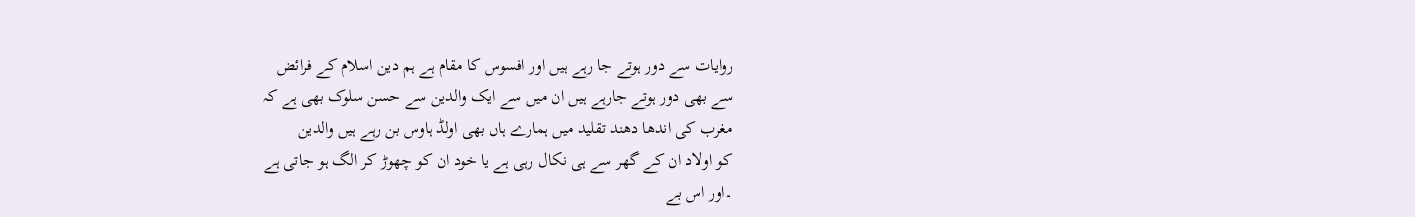روایات سے دور ہوتے جا رہے ہیں اور افسوس کا مقام ہے ہم دین اسلام کے فرائض
سے بھی دور ہوتے جارہے ہیں ان میں سے ایک والدین سے حسن سلوک بھی ہے کہ
مغرب کی اندھا دھند تقلید میں ہمارے ہاں بھی اولڈ ہاوس بن رہے ہیں والدین
کو اولاد ان کے گھر سے ہی نکال رہی ہے یا خود ان کو چھوڑ کر الگ ہو جاتی ہے
۔اور اس بے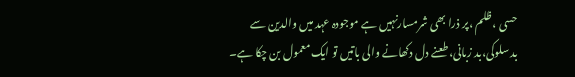حسی ،ظلم ،پر ذرا بھی شرمسارنہیں ہے موجودہ عہد میں والدین سے
بد سلوکی،بد زبانی،طعنے دل دکھانے والی باتیں تو ایک معمول بن چکا ہے۔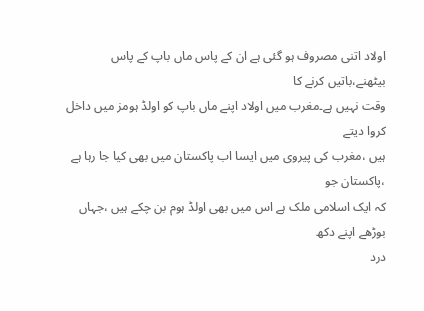اولاد اتنی مصروف ہو گئی ہے ان کے پاس ماں باپ کے پاس بیٹھنے،باتیں کرنے کا
وقت نہیں ہے۔مغرب میں اولاد اپنے ماں باپ کو اولڈ ہومز میں داخل کروا دیتے
ہیں ،مغرب کی پیروی میں ایسا اب پاکستان میں بھی کیا جا رہا ہے ،پاکستان جو
کہ ایک اسلامی ملک ہے اس میں بھی اولڈ ہوم بن چکے ہیں ،جہاں بوڑھے اپنے دکھ
درد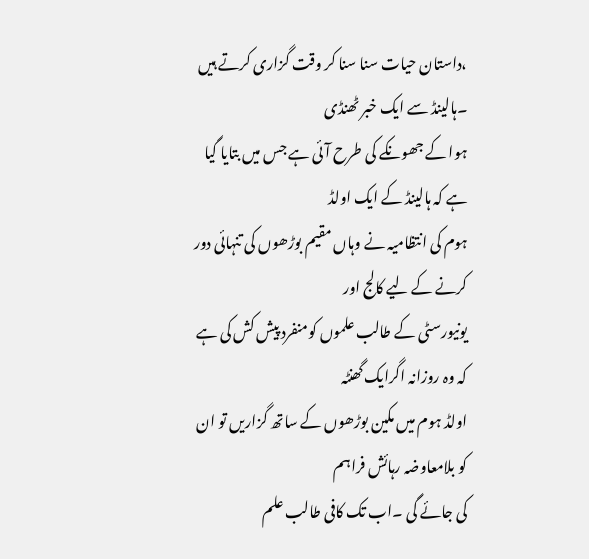،داستان حیات سنا سنا کر وقت گزاری کرتے ہیں ۔ہالینڈ سے ایک خبر ٹھنڈی
ہوا کے جھونکے کی طرح آئی ہے جس میں بتایا گیا ہے کہ ہالینڈ کے ایک اولڈ
ہوم کی انتظامیہ نے وہاں مقیم بوڑھوں کی تنہائی دور کرنے کے لیے کالج اور
یونیورسٹی کے طالب علموں کومنفرد پیش کش کی ہے کہ وہ روزانہ اگرایک گھنٹہ
اولڈ ہوم میں مکین بوڑھوں کے ساتھ گزاریں تو ان کو بلامعاوضہ رہائش فراہم
کی جائے گی ۔اب تک کافی طالب علم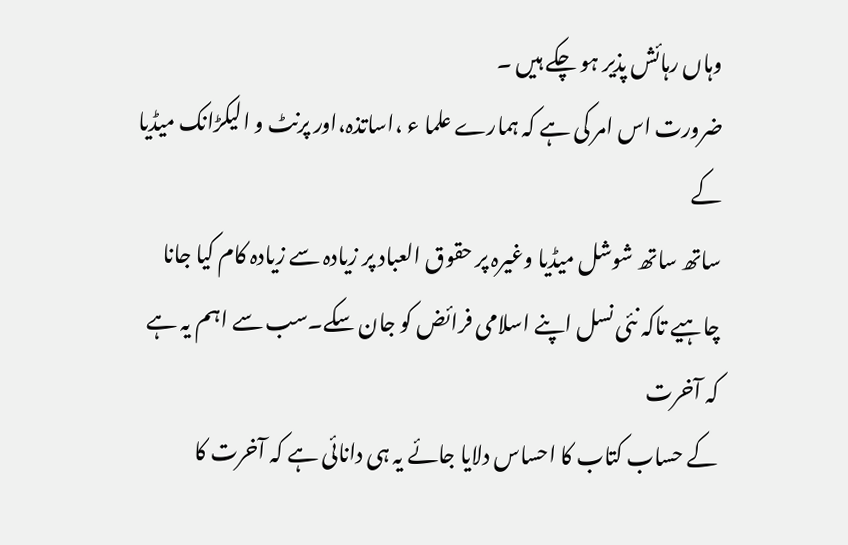وہاں رہائش پذیر ہو چکے ہیں ۔
ضرورت اس امر کی ہے کہ ہمارے علما ء ،اساتذہ،اور پرنٹ و الیکڑانک میڈیا کے
ساتھ ساتھ شوشل میڈیا وغیرہ پر حقوق العباد پر زیادہ سے زیادہ کام کیا جانا
چاہیے تاکہ نئی نسل اپنے اسلامی فرائض کو جان سکے۔سب سے اہم یہ ہے کہ آخرت
کے حساب کتاب کا احساس دلایا جائے یہ ہی دانائی ہے کہ آخرت کا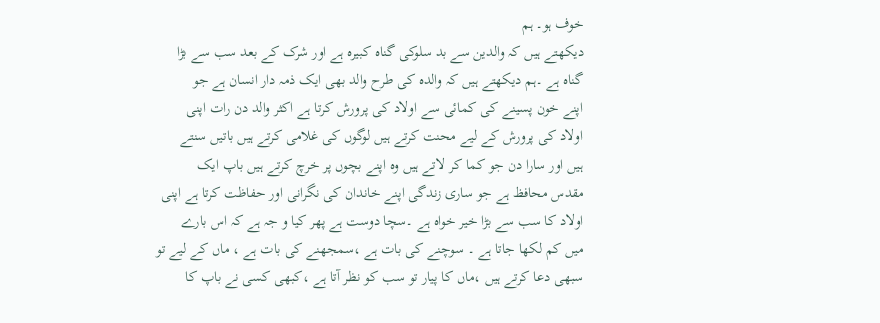خوف ہو۔ ہم
دیکھتے ہیں کہ والدین سے بد سلوکی گناہ کبیرہ ہے اور شرک کے بعد سب سے بڑا
گناہ ہے ۔ہم دیکھتے ہیں کہ والدہ کی طرح والد بھی ایک ذمہ دار انسان ہے جو
اپنے خون پسینے کی کمائی سے اولاد کی پرورش کرتا ہے اکثر والد دن رات اپنی
اولاد کی پرورش کے لیے محنت کرتے ہیں لوگوں کی غلامی کرتے ہیں باتیں سنتے
ہیں اور سارا دن جو کما کر لاتے ہیں وہ اپنے بچوں پر خرچ کرتے ہیں باپ ایک
مقدس محافظ ہے جو ساری زندگی اپنے خاندان کی نگرانی اور حفاظت کرتا ہے اپنی
اولاد کا سب سے بڑا خیر خواہ ہے ۔سچا دوست ہے پھر کیا و جہ ہے کہ اس بارے
میں کم لکھا جاتا ہے ۔ سوچنے کی بات ہے ،سمجھنے کی بات ہے ، ماں کے لیے تو
سبھی دعا کرتے ہیں ،ماں کا پیار تو سب کو نظر آتا ہے ،کبھی کسی نے باپ کا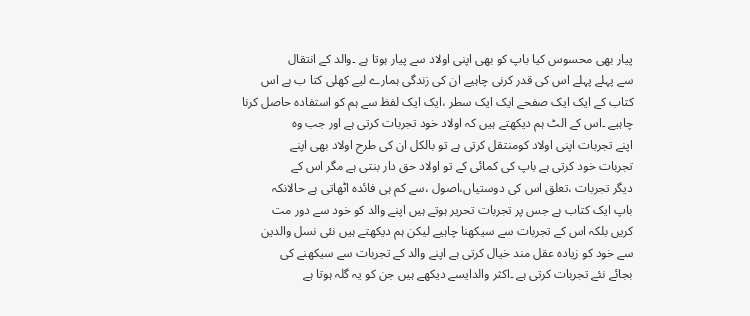پیار بھی محسوس کیا باپ کو بھی اپنی اولاد سے پیار ہوتا ہے ۔والد کے انتقال
سے پہلے پہلے اس کی قدر کرنی چاہیے ان کی زندگی ہمارے لیے کھلی کتا ب ہے اس
کتاب کے ایک ایک صفحے ایک ایک سطر ،ایک ایک لفظ سے ہم کو استفادہ حاصل کرنا
چاہیے ۔اس کے الٹ ہم دیکھتے ہیں کہ اولاد خود تجربات کرتی ہے اور جب وہ
اپنے تجربات اپنی اولاد کومنتقل کرتی ہے تو بالکل ان کی طرح اولاد بھی اپنے
تجربات خود کرتی ہے باپ کی کمائی کے تو اولاد حق دار بنتی ہے مگر اس کے
دیگر تجربات ،تعلق اس کی دوستیاں،اصول ،سے کم ہی فائدہ اٹھاتی ہے حالانکہ
باپ ایک کتاب ہے جس پر تجربات تحریر ہوتے ہیں اپنے والد کو خود سے دور مت
کریں بلکہ اس کے تجربات سے سیکھنا چاہیے لیکن ہم دیکھتے ہیں نئی نسل والدین
سے خود کو زیادہ عقل مند خیال کرتی ہے اپنے والد کے تجربات سے سیکھنے کی
بجائے نئے تجربات کرتی ہے ۔اکثر والدایسے دیکھے ہیں جن کو یہ گلہ ہوتا ہے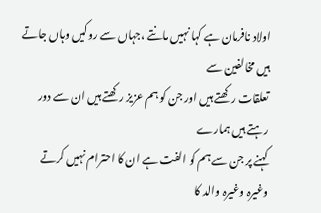اولاد نافرمان ہے کہا نہیں مانتے ،جہاں سے روکیں وہاں جاتے ہیں مخالفین سے
تعلقات رکھتے ہیں اور جن کو ہم عزیز رکھتے ہیں ان سے دور رہتے ہیں ہمارے
کہنے پر جن سے ہم کو الفت ہے ان کا احترام نہیں کرتے وغیرہ وغیرہ والد کا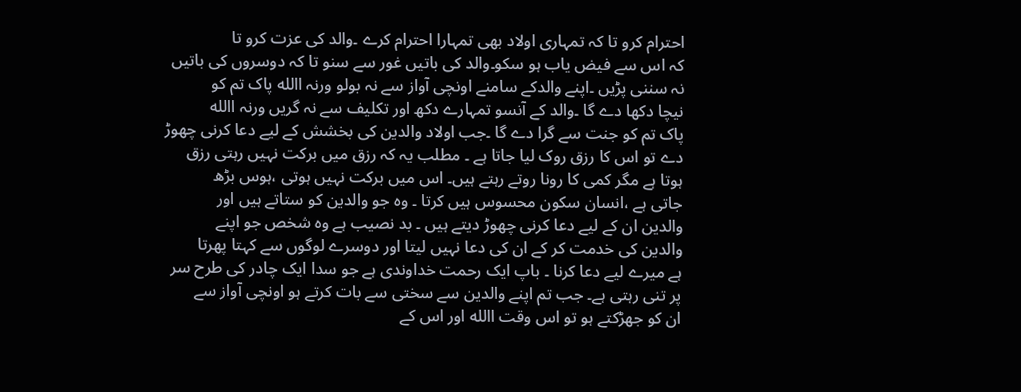احترام کرو تا کہ تمہاری اولاد بھی تمہارا احترام کرے ۔والد کی عزت کرو تا
کہ اس سے فیض یاب ہو سکو۔والد کی باتیں غور سے سنو تا کہ دوسروں کی باتیں
نہ سننی پڑیں ۔اپنے والدکے سامنے اونچی آواز سے نہ بولو ورنہ االله پاک تم کو
نیچا دکھا دے گا ۔والد کے آنسو تمہارے دکھ اور تکلیف سے نہ گریں ورنہ االله
پاک تم کو جنت سے گرا دے گا ۔جب اولاد والدین کی بخشش کے لیے دعا کرنی چھوڑ
دے تو اس کا رزق روک لیا جاتا ہے ۔ مطلب یہ کہ رزق میں برکت نہیں رہتی رزق
ہوتا ہے مگر کمی کا رونا روتے رہتے ہیں۔ اس میں برکت نہیں ہوتی ،ہوس بڑھ
جاتی ہے ،انسان سکون محسوس ہیں کرتا ۔ وہ جو والدین کو ستاتے ہیں اور
والدین ان کے لیے دعا کرنی چھوڑ دیتے ہیں ۔ بد نصیب ہے وہ شخص جو اپنے
والدین کی خدمت کر کے ان کی دعا نہیں لیتا اور دوسرے لوگوں سے کہتا پھرتا
ہے میرے لیے دعا کرنا ۔ باپ ایک رحمت خداوندی ہے جو سدا ایک چادر کی طرح سر
پر تنی رہتی ہے۔ جب تم اپنے والدین سے سختی سے بات کرتے ہو اونچی آواز سے
ان کو جھڑکتے ہو تو اس وقت االله اور اس کے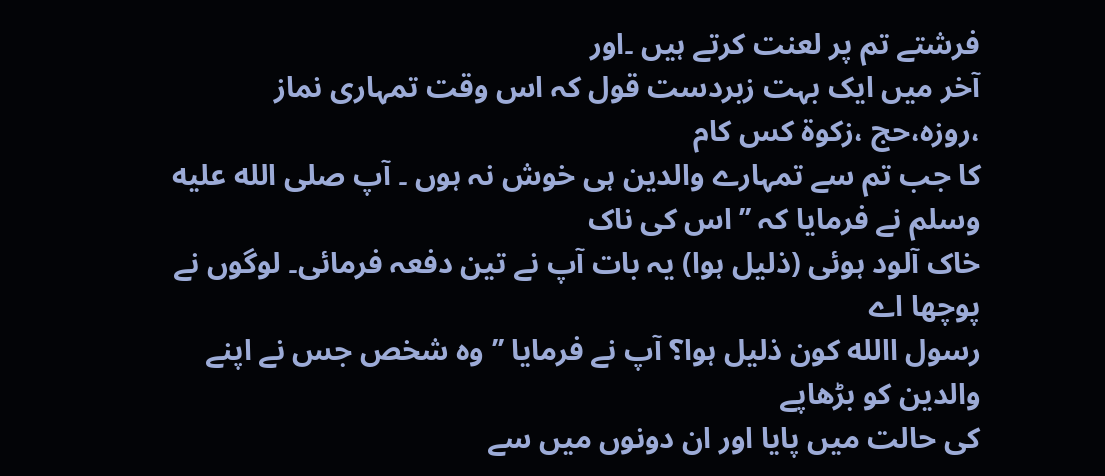فرشتے تم پر لعنت کرتے ہیں ۔اور
آخر میں ایک بہت زبردست قول کہ اس وقت تمہاری نماز ،روزہ،حج ،زکوۃ کس کام
کا جب تم سے تمہارے والدین ہی خوش نہ ہوں ۔ آپ صلى الله عليه وسلم نے فرمایا کہ ’’اس کی ناک
خاک آلود ہوئی (ذلیل ہوا) یہ بات آپ نے تین دفعہ فرمائی۔ لوگوں نے پوچھا اے
رسول االله کون ذلیل ہوا؟ آپ نے فرمایا ’’وہ شخص جس نے اپنے والدین کو بڑھاپے
کی حالت میں پایا اور ان دونوں میں سے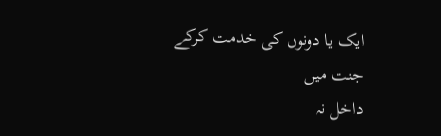ایک یا دونوں کی خدمت کرکے جنت میں
داخل نہ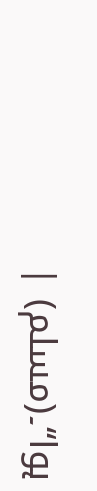ہوا‘‘۔(مسلم) |